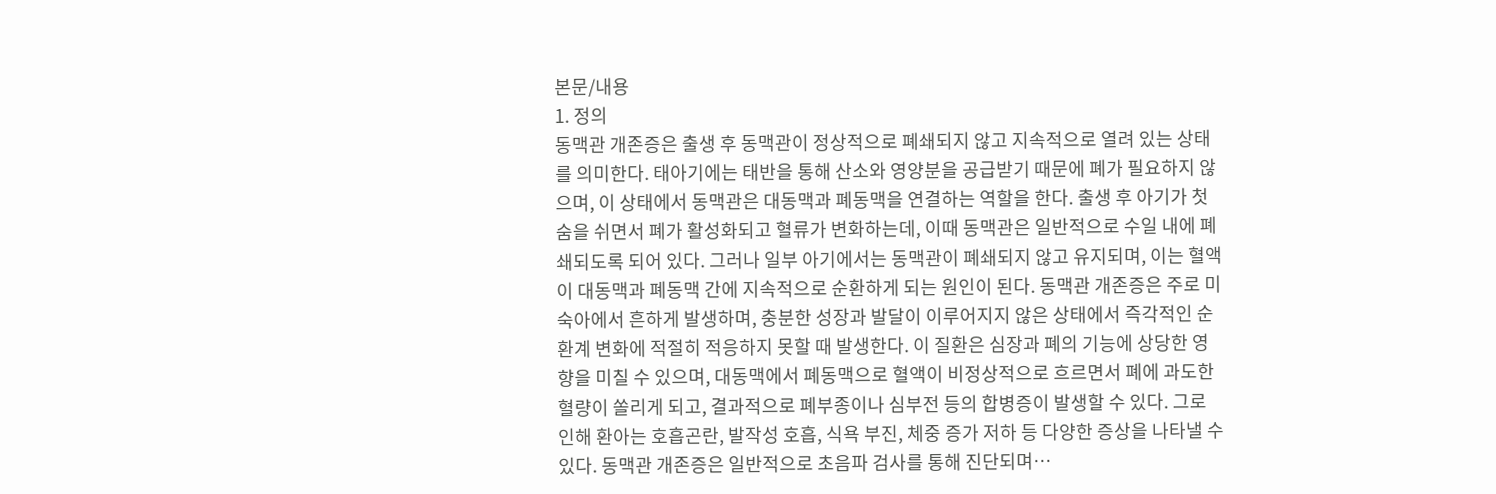본문/내용
1. 정의
동맥관 개존증은 출생 후 동맥관이 정상적으로 폐쇄되지 않고 지속적으로 열려 있는 상태를 의미한다. 태아기에는 태반을 통해 산소와 영양분을 공급받기 때문에 폐가 필요하지 않으며, 이 상태에서 동맥관은 대동맥과 폐동맥을 연결하는 역할을 한다. 출생 후 아기가 첫 숨을 쉬면서 폐가 활성화되고 혈류가 변화하는데, 이때 동맥관은 일반적으로 수일 내에 폐쇄되도록 되어 있다. 그러나 일부 아기에서는 동맥관이 폐쇄되지 않고 유지되며, 이는 혈액이 대동맥과 폐동맥 간에 지속적으로 순환하게 되는 원인이 된다. 동맥관 개존증은 주로 미숙아에서 흔하게 발생하며, 충분한 성장과 발달이 이루어지지 않은 상태에서 즉각적인 순환계 변화에 적절히 적응하지 못할 때 발생한다. 이 질환은 심장과 폐의 기능에 상당한 영향을 미칠 수 있으며, 대동맥에서 폐동맥으로 혈액이 비정상적으로 흐르면서 폐에 과도한 혈량이 쏠리게 되고, 결과적으로 폐부종이나 심부전 등의 합병증이 발생할 수 있다. 그로 인해 환아는 호흡곤란, 발작성 호흡, 식욕 부진, 체중 증가 저하 등 다양한 증상을 나타낼 수 있다. 동맥관 개존증은 일반적으로 초음파 검사를 통해 진단되며…